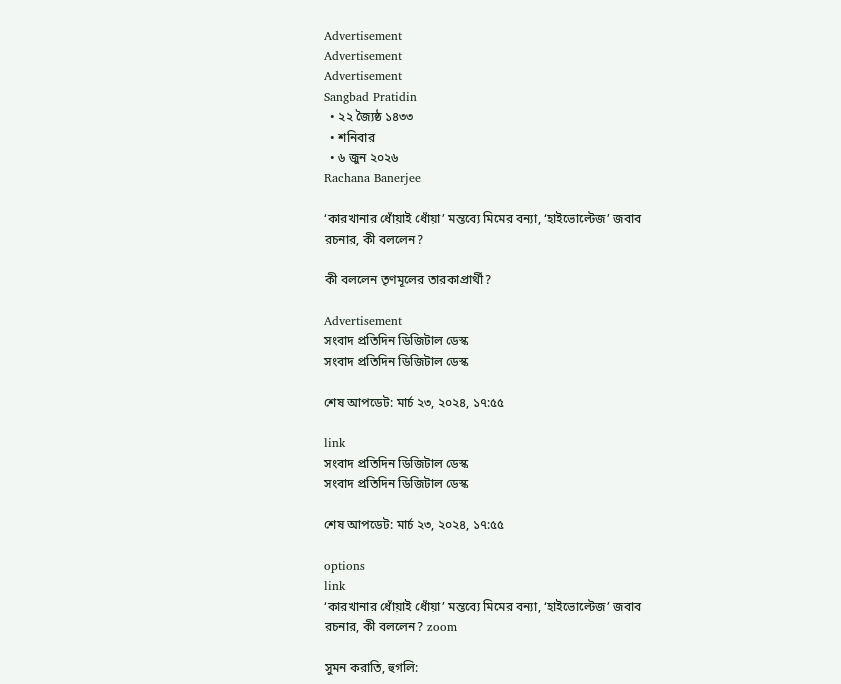Advertisement
Advertisement
Advertisement
Sangbad Pratidin
  • ২২ জ্যৈষ্ঠ ১৪৩৩
  • শনিবার
  • ৬ জুন ২০২৬
Rachana Banerjee

‘কারখানার ধোঁয়াই ধোঁয়া’ মন্তব্যে মিমের বন্যা, ‘হাইভোল্টেজ’ জবাব রচনার, কী বললেন?

কী বললেন তৃণমূলের তারকাপ্রার্থী?

Advertisement
সংবাদ প্রতিদিন ডিজিটাল ডেস্ক
সংবাদ প্রতিদিন ডিজিটাল ডেস্ক

শেষ আপডেট: মার্চ ২৩, ২০২৪, ১৭:৫৫

link
সংবাদ প্রতিদিন ডিজিটাল ডেস্ক
সংবাদ প্রতিদিন ডিজিটাল ডেস্ক

শেষ আপডেট: মার্চ ২৩, ২০২৪, ১৭:৫৫

options
link
‘কারখানার ধোঁয়াই ধোঁয়া’ মন্তব্যে মিমের বন্যা, ‘হাইভোল্টেজ’ জবাব রচনার, কী বললেন? zoom

সুমন করাতি, হুগলি: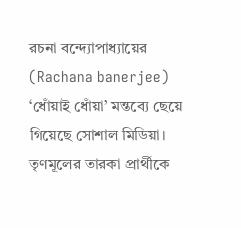রচনা বন্দ্যোপাধ্যায়ের (Rachana banerjee) ‘ধোঁয়াই ধোঁয়া’ মন্তব্যে ছেয়ে গিয়েছে সোশাল মিডিয়া। তৃণমূলের তারকা প্রার্থীকে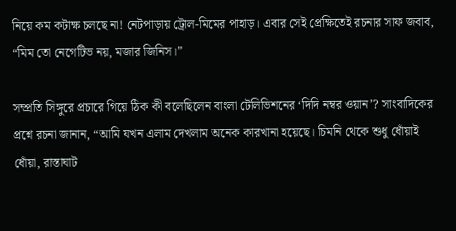নিয়ে কম কটাক্ষ চলছে না! নেটপাড়ায় ট্রোল-মিমের পাহাড়। এবার সেই প্রেক্ষিতেই রচনার সাফ জবাব, “মিম তো নেগেটিভ নয়, মজার জিনিস।”

সম্প্রতি সিঙ্গুরে প্রচারে গিয়ে ঠিক কী বলেছিলেন বাংলা টেলিভিশনের ‘দিদি নম্বর ওয়ান’? সাংবাদিকের প্রশ্নে রচনা জানান, “আমি যখন এলাম দেখলাম অনেক কারখানা হয়েছে। চিমনি থেকে শুধু ধোঁয়াই ধোঁয়া, রাস্তাঘাট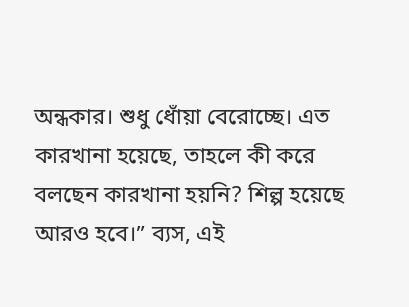অন্ধকার। শুধু ধোঁয়া বেরোচ্ছে। এত কারখানা হয়েছে, তাহলে কী করে বলছেন কারখানা হয়নি? শিল্প হয়েছে আরও হবে।” ব্যস, এই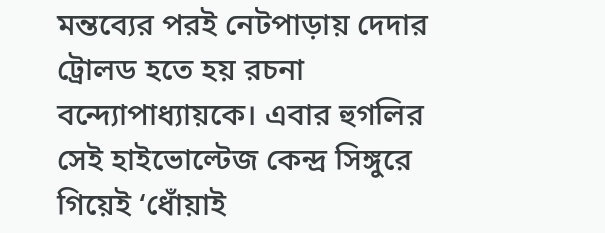মন্তব্যের পরই নেটপাড়ায় দেদার ট্রোলড হতে হয় রচনা বন্দ্যোপাধ্যায়কে। এবার হুগলির সেই হাইভোল্টেজ কেন্দ্র সিঙ্গুরে গিয়েই ‘ধোঁয়াই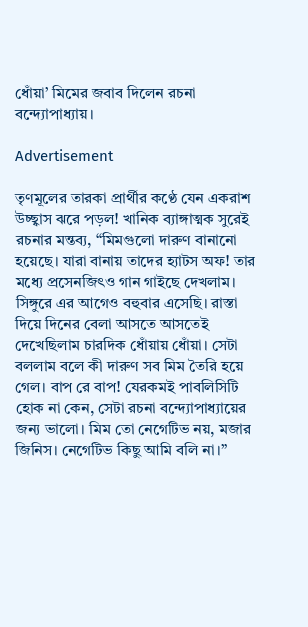ধোঁয়া’ মিমের জবাব দিলেন রচনা বন্দ্যোপাধ্যায়।

Advertisement

তৃণমূলের তারকা প্রার্থীর কণ্ঠে যেন একরাশ উচ্ছ্বাস ঝরে পড়ল! খানিক ব্যাঙ্গাত্মক সুরেই রচনার মন্তব্য, “মিমগুলো দারুণ বানানো হয়েছে। যারা বানায় তাদের হ্যাটস অফ! তার মধ্যে প্রসেনজিৎও গান গাইছে দেখলাম। সিঙ্গুরে এর আগেও বহুবার এসেছি। রাস্তা দিয়ে দিনের বেলা আসতে আসতেই দেখেছিলাম চারদিক ধোঁয়ায় ধোঁয়া। সেটা বললাম বলে কী দারুণ সব মিম তৈরি হয়ে গেল। বাপ রে বাপ! যেরকমই পাবলিসিটি হোক না কেন, সেটা রচনা বন্দ্যোপাধ্যায়ের জন্য ভালো। মিম তো নেগেটিভ নয়, মজার জিনিস। নেগেটিভ কিছু আমি বলি না।”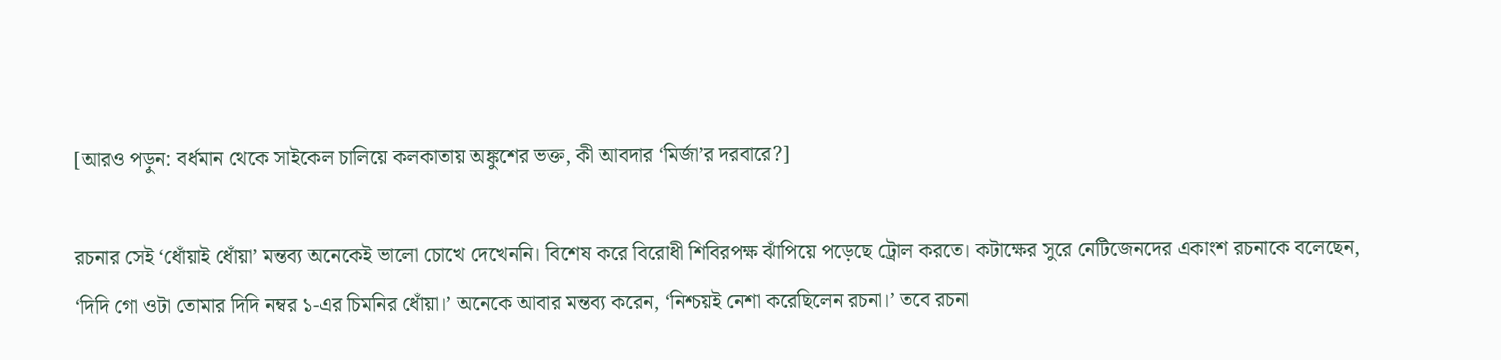[আরও পড়ুন: বর্ধমান থেকে সাইকেল চালিয়ে কলকাতায় অঙ্কুশের ভক্ত, কী আবদার ‘মির্জা’র দরবারে?]

রচনার সেই ‘ধোঁয়াই ধোঁয়া’ মন্তব্য অনেকেই ভালো চোখে দেখেননি। বিশেষ করে বিরোধী শিবিরপক্ষ ঝাঁপিয়ে পড়েছে ট্রোল করতে। কটাক্ষের সুরে নেটিজেনদের একাংশ রচনাকে বলেছেন, ‘দিদি গো ওটা তোমার দিদি নম্বর ১-এর চিমনির ধোঁয়া।’ অনেকে আবার মন্তব্য করেন, ‘নিশ্চয়ই নেশা করেছিলেন রচনা।’ তবে রচনা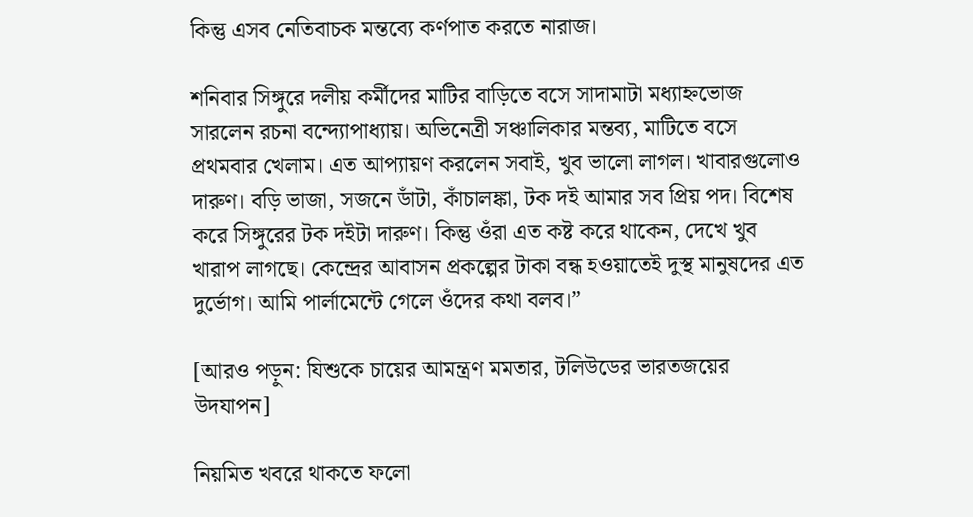কিন্তু এসব নেতিবাচক মন্তব্যে কর্ণপাত করতে নারাজ।

শনিবার সিঙ্গুরে দলীয় কর্মীদের মাটির বাড়িতে বসে সাদামাটা মধ্যাহ্নভোজ সারলেন রচনা বন্দ্যোপাধ্যায়। অভিনেত্রী সঞ্চালিকার মন্তব্য, মাটিতে বসে প্রথমবার খেলাম। এত আপ্যায়ণ করলেন সবাই, খুব ভালো লাগল। খাবারগুলোও দারুণ। বড়ি ভাজা, সজনে ডাঁটা, কাঁচালঙ্কা, টক দই আমার সব প্রিয় পদ। বিশেষ করে সিঙ্গুরের টক দইটা দারুণ। কিন্তু ওঁরা এত কষ্ট করে থাকেন, দেখে খুব খারাপ লাগছে। কেন্দ্রের আবাসন প্রকল্পের টাকা বন্ধ হওয়াতেই দুস্থ মানুষদের এত দুর্ভোগ। আমি পার্লামেন্টে গেলে ওঁদের কথা বলব।”

[আরও পড়ুন: যিশুকে চায়ের আমন্ত্রণ মমতার, টলিউডের ভারতজয়ের উদযাপন]

নিয়মিত খবরে থাকতে ফলো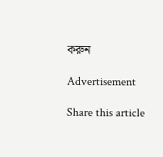করুন

Advertisement

Share this article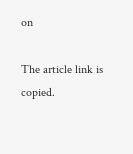on

The article link is copied.